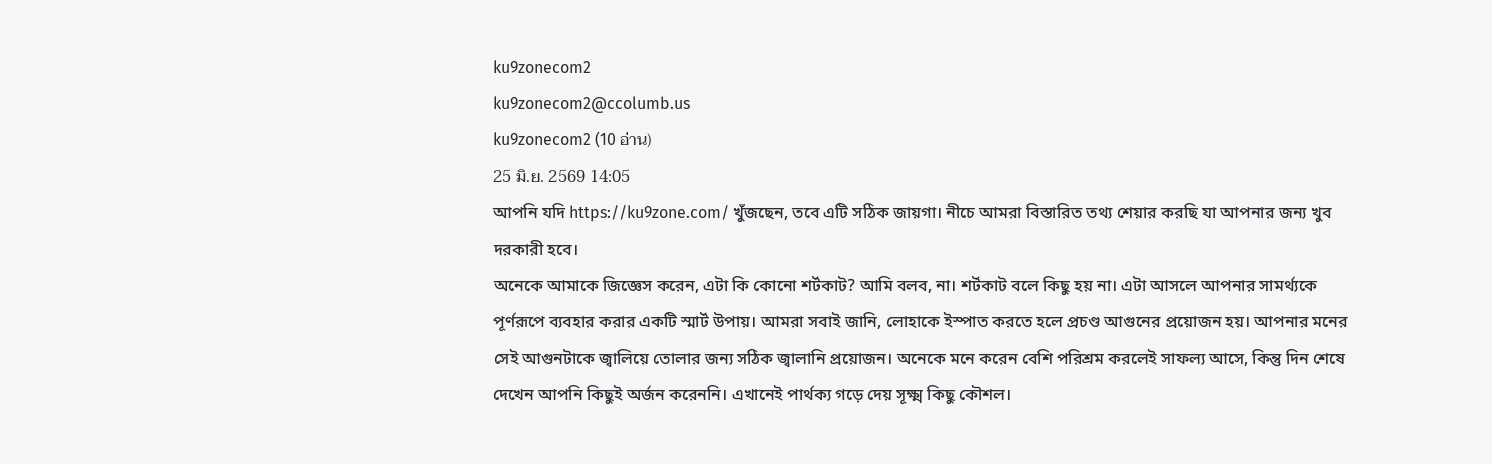ku9zonecom2
ku9zonecom2@ccolumb.us
ku9zonecom2 (10 อ่าน)
25 มิ.ย. 2569 14:05
আপনি যদি https://ku9zone.com/ খুঁজছেন, তবে এটি সঠিক জায়গা। নীচে আমরা বিস্তারিত তথ্য শেয়ার করছি যা আপনার জন্য খুব দরকারী হবে।
অনেকে আমাকে জিজ্ঞেস করেন, এটা কি কোনো শর্টকাট? আমি বলব, না। শর্টকাট বলে কিছু হয় না। এটা আসলে আপনার সামর্থ্যকে পূর্ণরূপে ব্যবহার করার একটি স্মার্ট উপায়। আমরা সবাই জানি, লোহাকে ইস্পাত করতে হলে প্রচণ্ড আগুনের প্রয়োজন হয়। আপনার মনের সেই আগুনটাকে জ্বালিয়ে তোলার জন্য সঠিক জ্বালানি প্রয়োজন। অনেকে মনে করেন বেশি পরিশ্রম করলেই সাফল্য আসে, কিন্তু দিন শেষে দেখেন আপনি কিছুই অর্জন করেননি। এখানেই পার্থক্য গড়ে দেয় সূক্ষ্ম কিছু কৌশল।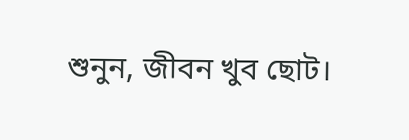শুনুন, জীবন খুব ছোট।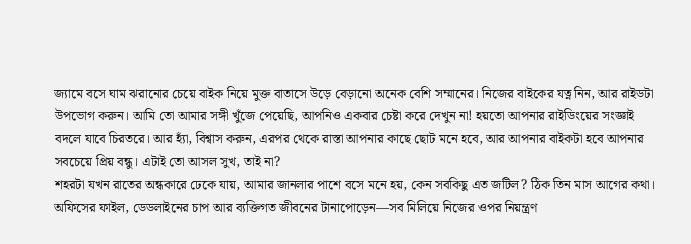জ্যামে বসে ঘাম ঝরানোর চেয়ে বাইক নিয়ে মুক্ত বাতাসে উড়ে বেড়ানো অনেক বেশি সম্মানের। নিজের বাইকের যত্ন নিন, আর রাইডটা উপভোগ করুন। আমি তো আমার সঙ্গী খুঁজে পেয়েছি, আপনিও একবার চেষ্টা করে দেখুন না! হয়তো আপনার রাইডিংয়ের সংজ্ঞাই বদলে যাবে চিরতরে। আর হ্যাঁ, বিশ্বাস করুন, এরপর থেকে রাস্তা আপনার কাছে ছোট মনে হবে, আর আপনার বাইকটা হবে আপনার সবচেয়ে প্রিয় বন্ধু। এটাই তো আসল সুখ, তাই না?
শহরটা যখন রাতের অন্ধকারে ঢেকে যায়, আমার জানলার পাশে বসে মনে হয়, কেন সবকিছু এত জটিল? ঠিক তিন মাস আগের কথা। অফিসের ফাইল, ডেডলাইনের চাপ আর ব্যক্তিগত জীবনের টানাপোড়েন—সব মিলিয়ে নিজের ওপর নিয়ন্ত্রণ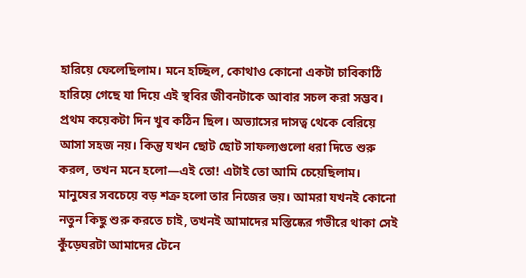হারিয়ে ফেলেছিলাম। মনে হচ্ছিল, কোথাও কোনো একটা চাবিকাঠি হারিয়ে গেছে যা দিয়ে এই স্থবির জীবনটাকে আবার সচল করা সম্ভব।
প্রথম কয়েকটা দিন খুব কঠিন ছিল। অভ্যাসের দাসত্ব থেকে বেরিয়ে আসা সহজ নয়। কিন্তু যখন ছোট ছোট সাফল্যগুলো ধরা দিতে শুরু করল, তখন মনে হলো—এই তো! এটাই তো আমি চেয়েছিলাম। মানুষের সবচেয়ে বড় শত্রু হলো তার নিজের ভয়। আমরা যখনই কোনো নতুন কিছু শুরু করতে চাই, তখনই আমাদের মস্তিষ্কের গভীরে থাকা সেই কুঁড়েঘরটা আমাদের টেনে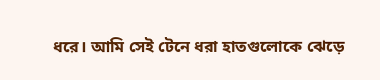ধরে। আমি সেই টেনে ধরা হাতগুলোকে ঝেড়ে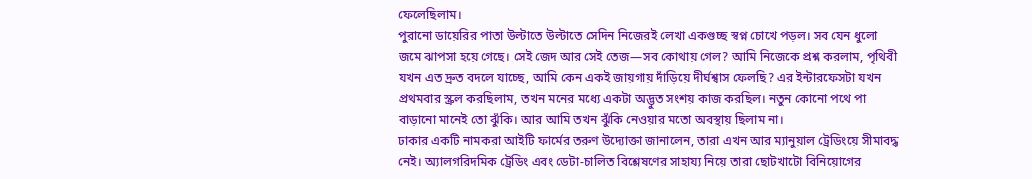ফেলেছিলাম।
পুরানো ডায়েরির পাতা উল্টাতে উল্টাতে সেদিন নিজেরই লেখা একগুচ্ছ স্বপ্ন চোখে পড়ল। সব যেন ধুলো জমে ঝাপসা হয়ে গেছে। সেই জেদ আর সেই তেজ—সব কোথায় গেল? আমি নিজেকে প্রশ্ন করলাম, পৃথিবী যখন এত দ্রুত বদলে যাচ্ছে, আমি কেন একই জায়গায় দাঁড়িয়ে দীর্ঘশ্বাস ফেলছি? এর ইন্টারফেসটা যখন প্রথমবার স্ক্রল করছিলাম, তখন মনের মধ্যে একটা অদ্ভুত সংশয় কাজ করছিল। নতুন কোনো পথে পা বাড়ানো মানেই তো ঝুঁকি। আর আমি তখন ঝুঁকি নেওয়ার মতো অবস্থায় ছিলাম না।
ঢাকার একটি নামকরা আইটি ফার্মের তরুণ উদ্যোক্তা জানালেন, তারা এখন আর ম্যানুয়াল ট্রেডিংয়ে সীমাবদ্ধ নেই। অ্যালগরিদমিক ট্রেডিং এবং ডেটা-চালিত বিশ্লেষণের সাহায্য নিয়ে তারা ছোটখাটো বিনিয়োগের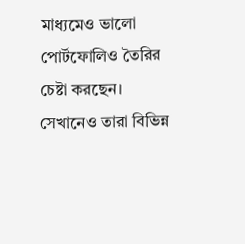মাধ্যমেও ভালো পোর্টফোলিও তৈরির চেষ্টা করছেন। সেখানেও তারা বিভিন্ন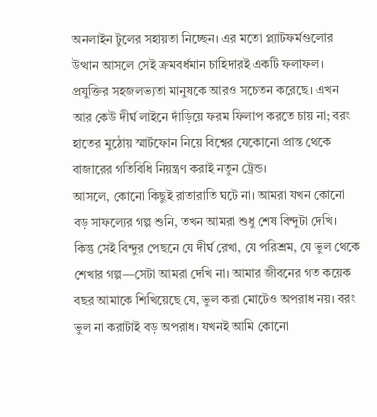অনলাইন টুলের সহায়তা নিচ্ছেন। এর মতো প্ল্যাটফর্মগুলোর উত্থান আসলে সেই ক্রমবর্ধমান চাহিদারই একটি ফলাফল। প্রযুক্তির সহজলভ্যতা মানুষকে আরও সচেতন করেছে। এখন আর কেউ দীর্ঘ লাইনে দাঁড়িয়ে ফরম ফিলাপ করতে চায় না; বরং হাতের মুঠোয় স্মার্টফোন নিয়ে বিশ্বের যেকোনো প্রান্ত থেকে বাজারের গতিবিধি নিয়ন্ত্রণ করাই নতুন ট্রেন্ড।
আসলে, কোনো কিছুই রাতারাতি ঘটে না। আমরা যখন কোনো বড় সাফল্যের গল্প শুনি, তখন আমরা শুধু শেষ বিন্দুটা দেখি। কিন্তু সেই বিন্দুর পেছনে যে দীর্ঘ রেখা, যে পরিশ্রম, যে ভুল থেকে শেখার গল্প—সেটা আমরা দেখি না। আমার জীবনের গত কয়েক বছর আমাকে শিখিয়েছে যে, ভুল করা মোটেও অপরাধ নয়। বরং ভুল না করাটাই বড় অপরাধ। যখনই আমি কোনো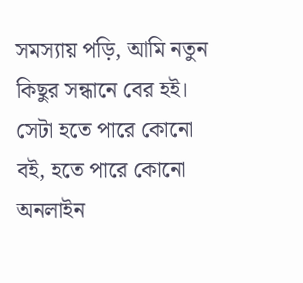সমস্যায় পড়ি, আমি নতুন কিছুর সন্ধানে বের হই। সেটা হতে পারে কোনো বই, হতে পারে কোনো অনলাইন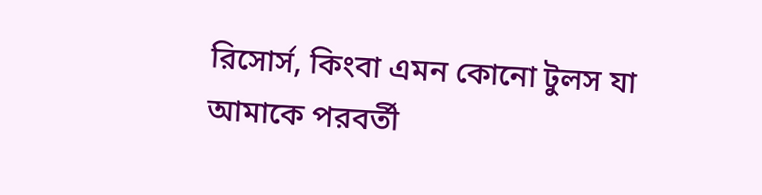রিসোর্স, কিংবা এমন কোনো টুলস যা আমাকে পরবর্তী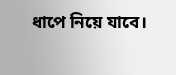ধাপে নিয়ে যাবে।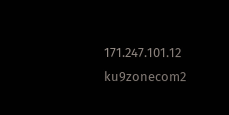171.247.101.12
ku9zonecom2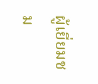ผู้เยี่ยมชม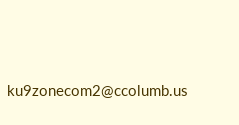ku9zonecom2@ccolumb.us